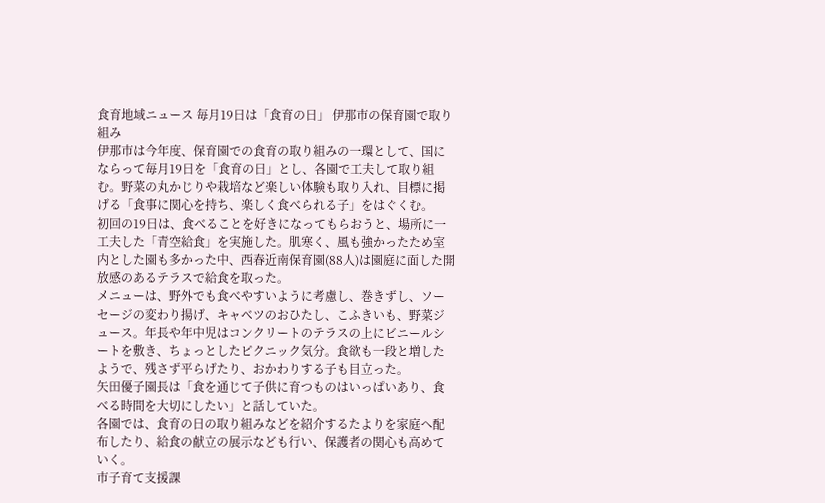食育地域ニュース 毎月19日は「食育の日」 伊那市の保育園で取り組み
伊那市は今年度、保育園での食育の取り組みの一環として、国にならって毎月19日を「食育の日」とし、各園で工夫して取り組む。野菜の丸かじりや栽培など楽しい体験も取り入れ、目標に掲げる「食事に関心を持ち、楽しく食べられる子」をはぐくむ。
初回の19日は、食べることを好きになってもらおうと、場所に一工夫した「青空給食」を実施した。肌寒く、風も強かったため室内とした園も多かった中、西春近南保育園(88人)は園庭に面した開放感のあるテラスで給食を取った。
メニューは、野外でも食べやすいように考慮し、巻きずし、ソーセージの変わり揚げ、キャベツのおひたし、こふきいも、野菜ジュース。年長や年中児はコンクリートのテラスの上にビニールシートを敷き、ちょっとしたピクニック気分。食欲も一段と増したようで、残さず平らげたり、おかわりする子も目立った。
矢田優子園長は「食を通じて子供に育つものはいっぱいあり、食べる時間を大切にしたい」と話していた。
各園では、食育の日の取り組みなどを紹介するたよりを家庭へ配布したり、給食の献立の展示なども行い、保護者の関心も高めていく。
市子育て支援課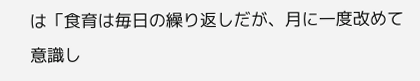は「食育は毎日の繰り返しだが、月に一度改めて意識し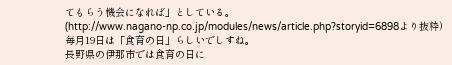てもらう機会になれば」としている。
(http://www.nagano-np.co.jp/modules/news/article.php?storyid=6898より抜粋)
毎月19日は「食育の日」らしいでしすね。
長野県の伊那市では食育の日に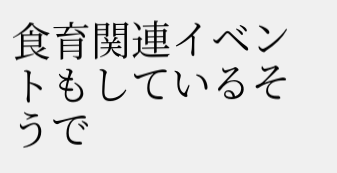食育関連イベントもしているそうで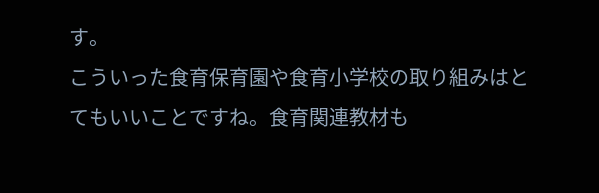す。
こういった食育保育園や食育小学校の取り組みはとてもいいことですね。食育関連教材も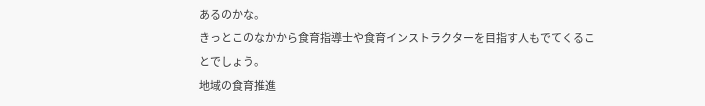あるのかな。
きっとこのなかから食育指導士や食育インストラクターを目指す人もでてくることでしょう。
地域の食育推進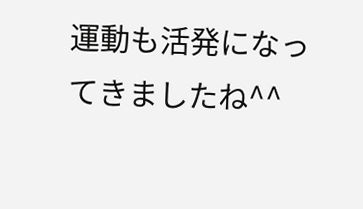運動も活発になってきましたね^^